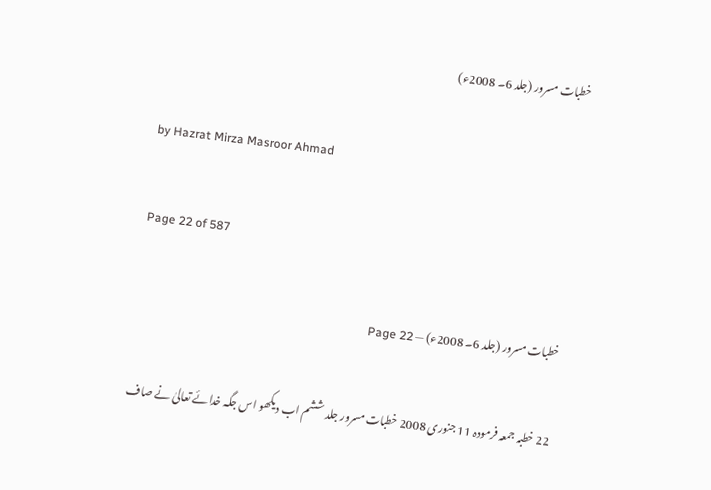خطبات مسرور (جلد 6۔ 2008ء)

by Hazrat Mirza Masroor Ahmad

Page 22 of 587

خطبات مسرور (جلد 6۔ 2008ء) — Page 22

22 خطبہ جمعہ فرمودہ 11 جنوری 2008 خطبات مسرور جلد ششم اب دیکھو اس جگہ خدائے تعالیٰ نے صاف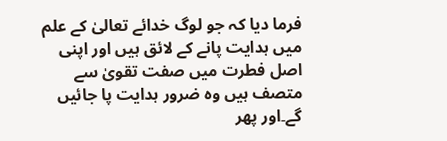فرما دیا کہ جو لوگ خدائے تعالیٰ کے علم میں ہدایت پانے کے لائق ہیں اور اپنی اصل فطرت میں صفت تقویٰ سے متصف ہیں وہ ضرور ہدایت پا جائیں گے۔اور پھر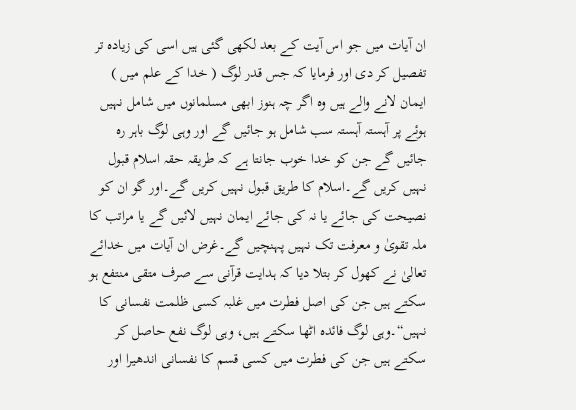ان آیات میں جو اس آیت کے بعد لکھی گئی ہیں اسی کی زیادہ تر تفصیل کر دی اور فرمایا کہ جس قدر لوگ ( خدا کے علم میں ) ایمان لانے والے ہیں وہ اگر چہ ہنوز ابھی مسلمانوں میں شامل نہیں ہوئے پر آہستہ آہستہ سب شامل ہو جائیں گے اور وہی لوگ باہر رہ جائیں گے جن کو خدا خوب جانتا ہے کہ طریقہ حقہ اسلام قبول نہیں کریں گے۔اسلام کا طریق قبول نہیں کریں گے۔اور گو ان کو نصیحت کی جائے یا نہ کی جائے ایمان نہیں لائیں گے یا مراتب کا ملہ تقویٰ و معرفت تک نہیں پہنچیں گے۔غرض ان آیات میں خدائے تعالیٰ نے کھول کر بتلا دیا کہ ہدایت قرآنی سے صرف متقی منتفع ہو سکتے ہیں جن کی اصل فطرت میں غلبہ کسی ظلمت نفسانی کا نہیں“۔وہی لوگ فائدہ اٹھا سکتے ہیں، وہی لوگ نفع حاصل کر سکتے ہیں جن کی فطرت میں کسی قسم کا نفسانی اندھیرا اور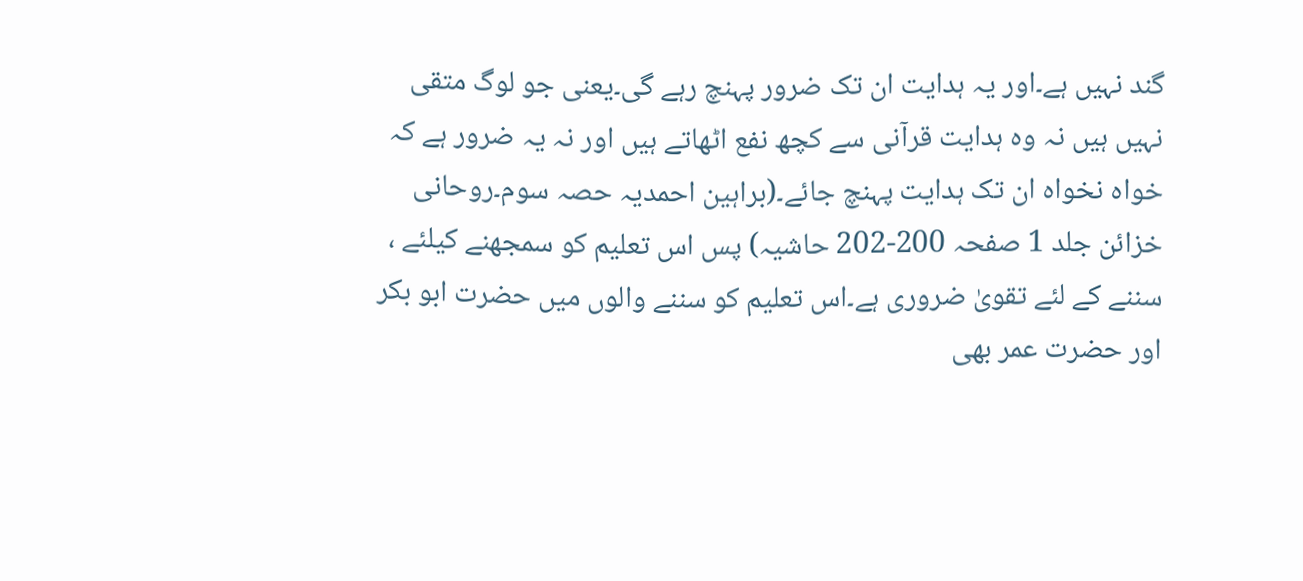گند نہیں ہے۔اور یہ ہدایت ان تک ضرور پہنچ رہے گی۔یعنی جو لوگ متقی نہیں ہیں نہ وہ ہدایت قرآنی سے کچھ نفع اٹھاتے ہیں اور نہ یہ ضرور ہے کہ خواہ نخواہ ان تک ہدایت پہنچ جائے۔(براہین احمدیہ حصہ سوم۔روحانی خزائن جلد 1 صفحہ 200-202 حاشیہ) پس اس تعلیم کو سمجھنے کیلئے ، سننے کے لئے تقویٰ ضروری ہے۔اس تعلیم کو سننے والوں میں حضرت ابو بکر اور حضرت عمر بھی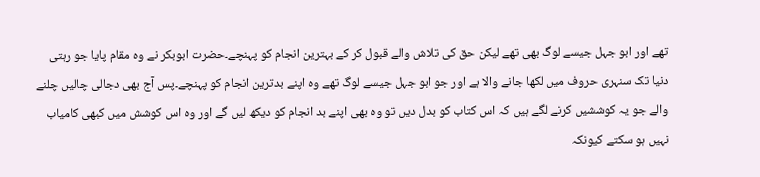تھے اور ابو جہل جیسے لوگ بھی تھے لیکن حق کی تلاش والے قبول کر کے بہترین انجام کو پہنچے۔حضرت ابوبکر نے وہ مقام پایا جو رہتی دنیا تک سنہری حروف میں لکھا جانے والا ہے اور جو ابو جہل جیسے لوگ تھے وہ اپنے بدترین انجام کو پہنچے۔پس آج بھی دجالی چالیں چلنے والے جو یہ کوششیں کرنے لگے ہیں کہ اس کتاب کو بدل دیں تو وہ بھی اپنے بد انجام کو دیکھ لیں گے اور وہ اس کوشش میں کبھی کامیاب نہیں ہو سکتے کیونکہ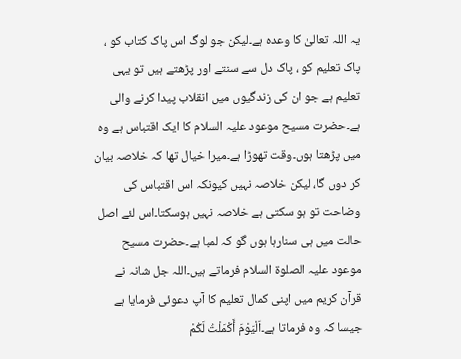یہ اللہ تعالیٰ کا وعدہ ہے۔لیکن جو لوگ اس پاک کتاب کو ، پاک تعلیم کو ، پاک دل سے سنتے اور پڑھتے ہیں تو یہی تعلیم ہے جو ان کی زندگیوں میں انقلاب پیدا کرنے والی ہے۔حضرت مسیح موعود علیہ السلام کا ایک اقتباس ہے وہ میں پڑھتا ہوں۔وقت تھوڑا ہے۔میرا خیال تھا کہ خلاصہ بیان کر دوں گا، لیکن خلاصہ نہیں کیونکہ اس اقتباس کی وضاحت تو ہو سکتی ہے خلاصہ نہیں ہوسکتا۔اس لئے اصل حالت میں ہی سنارہا ہوں گو کہ لمبا ہے۔حضرت مسیح موعود علیہ الصلوۃ السلام فرماتے ہیں۔اللہ جل شانہ نے قرآن کریم میں اپنی کمال تعلیم کا آپ دعوئی فرمایا ہے جیسا کہ وہ فرماتا ہے۔اَلْيَوْمَ أَكْمَلْتُ لَكُمْ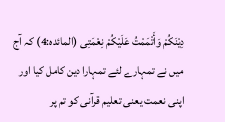دِيْنَكُمْ وَأَتْمَمْتُ عَلَيْكُمْ نِعْمَتِى (المائدہ:4) کہ آج میں نے تمہارے لئے تمہارا دین کامل کیا اور اپنی نعمت یعنی تعلیم قرآنی کو تم پر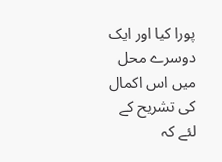پورا کیا اور ایک دوسرے محل میں اس اکمال کی تشریح کے لئے کہ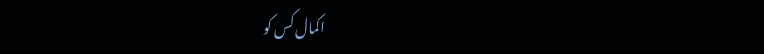اکمال کس کو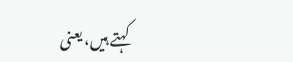کہتے ہیں، یعنی